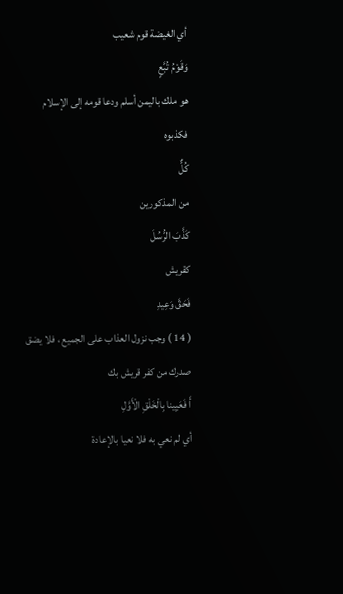أي الغيضة قوم شعيب
وَقَوْمُ تُبَّعٍ
هو ملك باليمن أسلم ودعا قومه إلى الإسلام فكذبوه
كُلٌّ
من المذكورين
كَذَّبَ الرُّسُلَ
كقريش
فَحَقَّ وَعِيدِ
( 14 ) وجب نزول العذاب على الجميع ، فلا يضق صدرك من كفر قريش بك
أَ فَعَيِينا بِالْخَلْقِ الْأَوَّلِ
أي لم نعي به فلا نعيا بالإعادة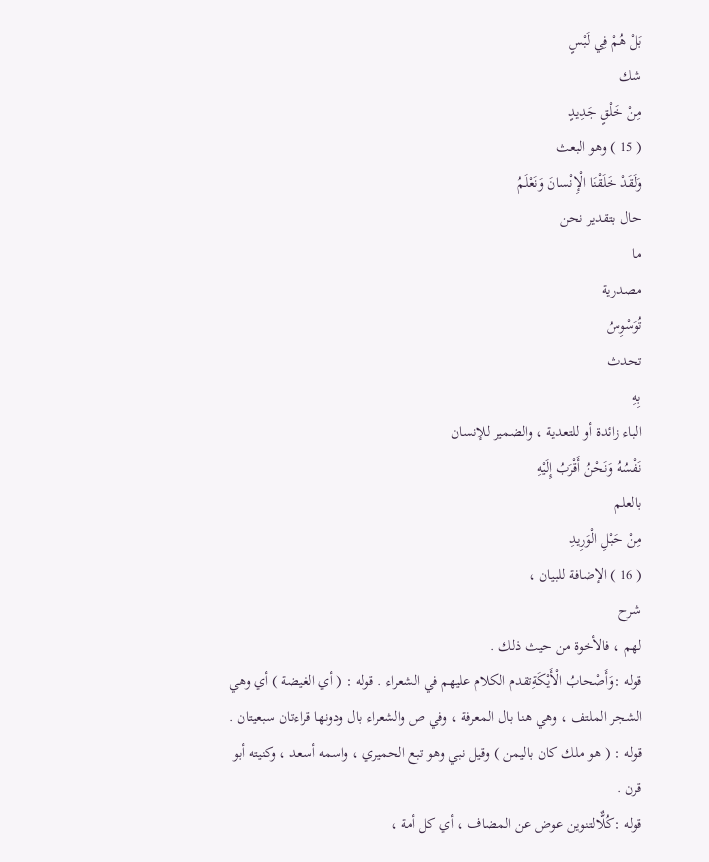بَلْ هُمْ فِي لَبْسٍ
شك
مِنْ خَلْقٍ جَدِيدٍ
( 15 ) وهو البعث
وَلَقَدْ خَلَقْنَا الْإِنْسانَ وَنَعْلَمُ
حال بتقدير نحن
ما
مصدرية
تُوَسْوِسُ
تحدث
بِهِ
الباء زائدة أو للتعدية ، والضمير للإنسان
نَفْسُهُ وَنَحْنُ أَقْرَبُ إِلَيْهِ
بالعلم
مِنْ حَبْلِ الْوَرِيدِ
( 16 ) الإضافة للبيان ،
شرح
لهم ، فالأخوة من حيث ذلك .
قوله :وَأَصْحابُ الْأَيْكَةِتقدم الكلام عليهم في الشعراء . قوله : ( أي الغيضة ) أي وهي الشجر الملتف ، وهي هنا بال المعرفة ، وفي ص والشعراء بال ودونها قراءتان سبعيتان . قوله : ( هو ملك كان باليمن ) وقيل نبي وهو تبع الحميري ، واسمه أسعد ، وكنيته أبو قرن .
قوله :كُلٌّالتنوين عوض عن المضاف ، أي كل أمة ،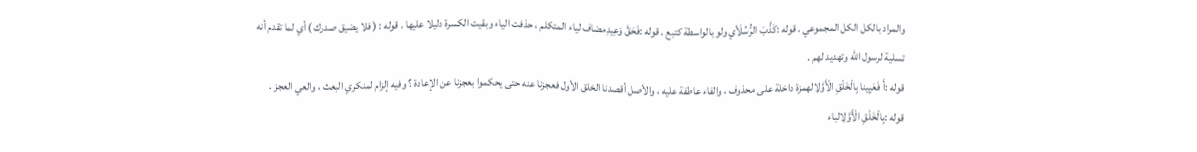والمراد بالكل الكل المجموعي . قوله :كَذَّبَ الرُّسُلَأي ولو بالواسطة كتبع . قوله :فَحَقَّ وَعِيدِمضاف لياء المتكلم ، حذفت الياء وبقيت الكسرة دليلا عليها . قوله : ( فلا يضيق صدرك ) أي لما تقدم أنه تسلية لرسول اللّه وتهديد لهم .
قوله :أَ فَعَيِينا بِالْخَلْقِ الْأَوَّلِالهمزة داخلة على محذوف ، والفاء عاطفة عليه ، والأصل أقصدنا الخلق الأول فعجزنا عنه حتى يحكموا بعجزنا عن الإعادة ؟ وفيه إلزام لمنكري البعث ، والعي العجز .
قوله :بِالْخَلْقِ الْأَوَّلِالباء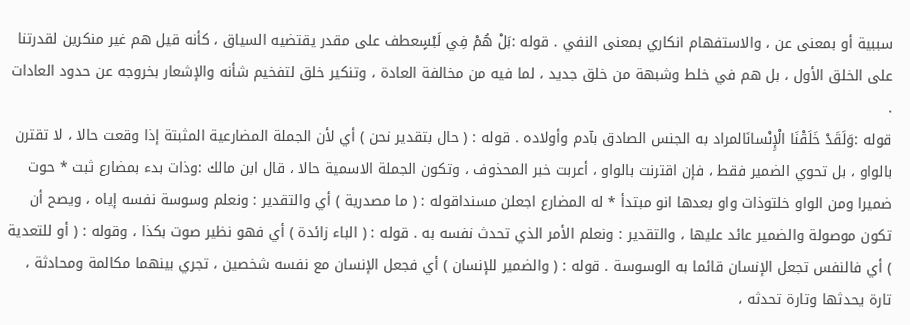سببية أو بمعنى عن ، والاستفهام انكاري بمعنى النفي . قوله :بَلْ هُمْ فِي لَبْسٍعطف على مقدر يقتضيه السياق ، كأنه قيل هم غير منكرين لقدرتنا على الخلق الأول ، بل هم في خلط وشبهة من خلق جديد ، لما فيه من مخالفة العادة ، وتنكير خلق لتفخيم شأنه والإشعار بخروجه عن حدود العادات .
قوله :وَلَقَدْ خَلَقْنَا الْإِنْسانَالمراد به الجنس الصادق بآدم وأولاده . قوله : ( حال بتقدير نحن ) أي لأن الجملة المضارعية المثبتة إذا وقعت حالا ، لا تقترن بالواو ، بل تحوي الضمير فقط ، فإن اقترنت بالواو ، أعربت خبر المحذوف ، وتكون الجملة الاسمية حالا ، قال ابن مالك :وذات بدء بمضارع ثبت * حوت ضميرا ومن الواو خلتوذات واو بعدها انو مبتدأ * له المضارع اجعلن مسنداقوله : ( ما مصدرية ) أي والتقدير : ونعلم وسوسة نفسه إياه ، ويصح أن تكون موصولة والضمير عائد عليها ، والتقدير : ونعلم الأمر الذي تحدث نفسه به . قوله : ( الباء زائدة ) أي فهو نظير صوت بكذا ، وقوله : ( أو للتعدية ) أي فالنفس تجعل الإنسان قائما به الوسوسة . قوله : ( والضمير للإنسان ) أي فجعل الإنسان مع نفسه شخصين ، تجري بينهما مكالمة ومحادثة ، تارة يحدثها وتارة تحدثه ،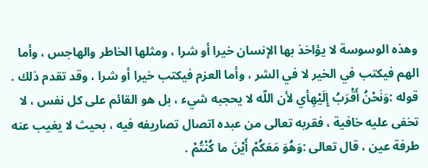وهذه الوسوسة لا يؤاخذ بها الإنسان خيرا أو شرا ، ومثلها الخاطر والهاجس ، وأما الهم فيكتب في الخير لا في الشر ، وأما العزم فيكتب خيرا أو شرا ، وقد تقدم ذلك . قوله :وَنَحْنُ أَقْرَبُ إِلَيْهِأي لأن اللّه لا يحجبه شيء ، بل هو القائم على كل نفس ، لا تخفى عليه خافية ، فقربه تعالى من عبده اتصال تصاريفه فيه ، بحيث لا يغيب عنه طرفة عين ، قال تعالى :وَهُوَ مَعَكُمْ أَيْنَ ما كُنْتُمْ .